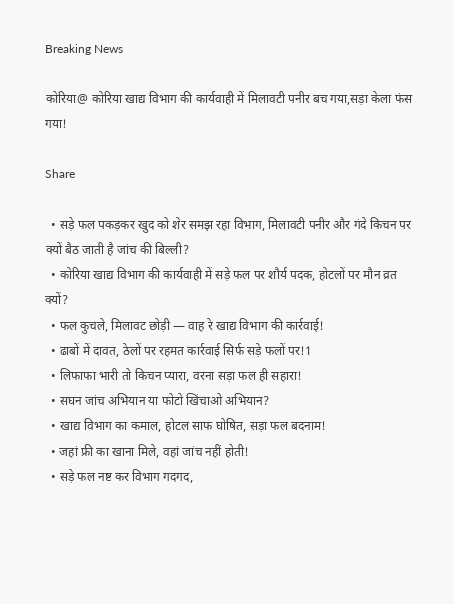Breaking News

कोरिया@ कोरिया खाद्य विभाग की कार्यवाही में मिलावटी पनीर बच गया,सड़ा केला फंस गया!

Share

  • सड़े फल पकड़कर खुद को शेर समझ रहा विभाग, मिलावटी पनीर और गंदे किचन पर क्यों बैठ जाती है जांच की बिल्ली?
  • कोरिया खाद्य विभाग की कार्यवाही में सड़े फल पर शौर्य पदक, होटलों पर मौन व्रत क्यों?
  • फल कुचले, मिलावट छोड़ी — वाह रे खाद्य विभाग की कार्रवाई!
  • ढाबों में दावत, ठेलों पर रहमत कार्रवाई सिर्फ सड़े फलों पर!1
  • लिफाफा भारी तो किचन प्यारा, वरना सड़ा फल ही सहारा!
  • सघन जांच अभियान या फोटो खिंचाओ अभियान?
  • खाद्य विभाग का कमाल, होटल साफ घोषित, सड़ा फल बदनाम!
  • जहां फ्री का खाना मिले, वहां जांच नहीं होती!
  • सड़े फल नष्ट कर विभाग गदगद,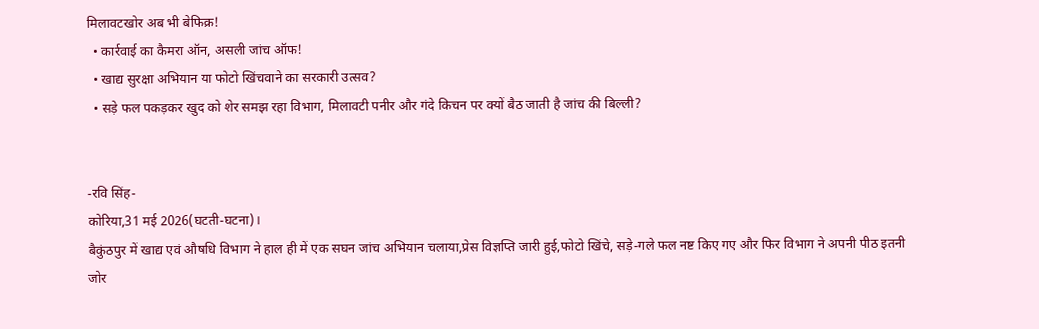मिलावटखोर अब भी बेफिक्र!
  • कार्रवाई का कैमरा ऑन, असली जांच ऑफ!
  • खाद्य सुरक्षा अभियान या फोटो खिंचवाने का सरकारी उत्सव?
  • सड़े फल पकड़कर खुद को शेर समझ रहा विभाग, मिलावटी पनीर और गंदे किचन पर क्यों बैठ जाती है जांच की बिल्ली?


-रवि सिंह-
कोरिया,31 मई 2026(घटती-घटना)।
बैकुंठपुर में खाद्य एवं औषधि विभाग ने हाल ही में एक सघन जांच अभियान चलाया,प्रेस विज्ञप्ति जारी हुई,फोटो खिंचे, सड़े-गले फल नष्ट किए गए और फिर विभाग ने अपनी पीठ इतनी जोर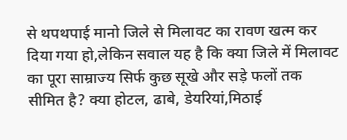से थपथपाई मानो जिले से मिलावट का रावण खत्म कर दिया गया हो,लेकिन सवाल यह है कि क्या जिले में मिलावट का पूरा साम्राज्य सिर्फ कुछ सूखे और सड़े फलों तक सीमित है? क्या होटल, ढाबे, डेयरियां,मिठाई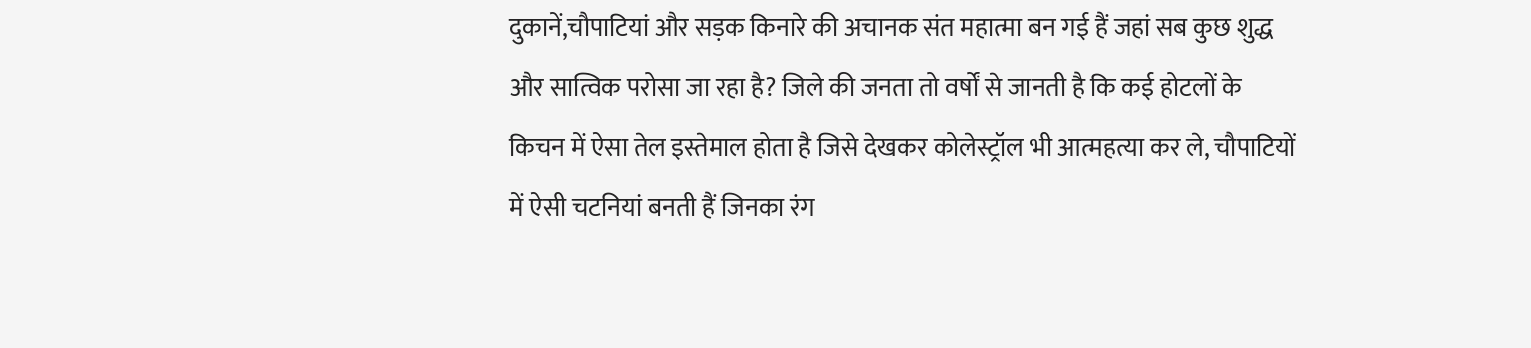दुकानें,चौपाटियां और सड़क किनारे की अचानक संत महात्मा बन गई हैं जहां सब कुछ शुद्ध और सात्विक परोसा जा रहा है? जिले की जनता तो वर्षों से जानती है कि कई होटलों के किचन में ऐसा तेल इस्तेमाल होता है जिसे देखकर कोलेस्ट्रॉल भी आत्महत्या कर ले, चौपाटियों में ऐसी चटनियां बनती हैं जिनका रंग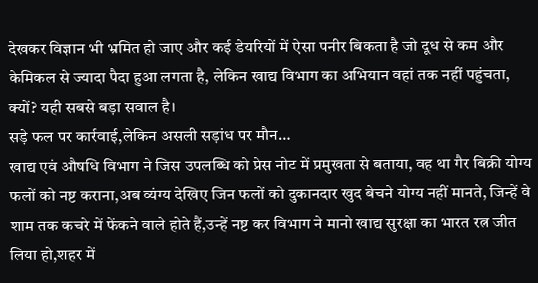देखकर विज्ञान भी भ्रमित हो जाए और कई डेयरियों में ऐसा पनीर बिकता है जो दूध से कम और केमिकल से ज्यादा पैदा हुआ लगता है, लेकिन खाद्य विभाग का अभियान वहां तक नहीं पहुंचता, क्यों? यही सबसे बड़ा सवाल है।
सड़े फल पर कार्रवाई,लेकिन असली सड़ांध पर मौन…
खाद्य एवं औषधि विभाग ने जिस उपलब्धि को प्रेस नोट में प्रमुखता से बताया, वह था गैर बिक्री योग्य फलों को नष्ट कराना,अब व्यंग्य देखिए जिन फलों को दुकानदार खुद बेचने योग्य नहीं मानते, जिन्हें वे शाम तक कचरे में फेंकने वाले होते हैं,उन्हें नष्ट कर विभाग ने मानो खाद्य सुरक्षा का भारत रत्न जीत लिया हो,शहर में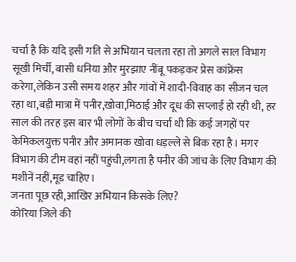चर्चा है कि यदि इसी गति से अभियान चलता रहा तो अगले साल विभाग सूखी मिर्ची, बासी धनिया और मुरझाए नींबू पकड़कर प्रेस कांफ्रेंस करेगा,लेकिन उसी समय शहर और गांवों में शादी-विवाह का सीजन चल रहा था,बड़ी मात्रा में पनीर,खोवा,मिठाई और दूध की सप्लाई हो रही थी, हर साल की तरह इस बार भी लोगों के बीच चर्चा थी कि कई जगहों पर केमिकलयुक्त पनीर और अमानक खोवा धड़ल्ले से बिक रहा है। मगर विभाग की टीम वहां नहीं पहुंची,लगता है पनीर की जांच के लिए विभाग की मशीनें नहीं,मूड चाहिए।
जनता पूछ रही,आखिर अभियान किसके लिए?
कोरिया जिले की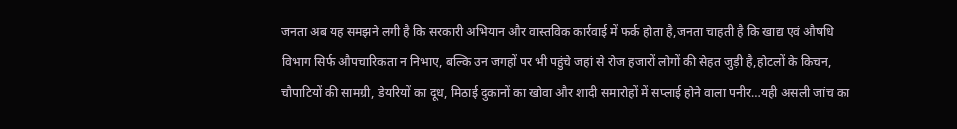जनता अब यह समझने लगी है कि सरकारी अभियान और वास्तविक कार्रवाई में फर्क होता है,जनता चाहती है कि खाद्य एवं औषधि विभाग सिर्फ औपचारिकता न निभाए, बल्कि उन जगहों पर भी पहुंचे जहां से रोज हजारों लोगों की सेहत जुड़ी है,होटलों के किचन, चौपाटियों की सामग्री, डेयरियों का दूध, मिठाई दुकानों का खोवा और शादी समारोहों में सप्लाई होने वाला पनीर…यही असली जांच का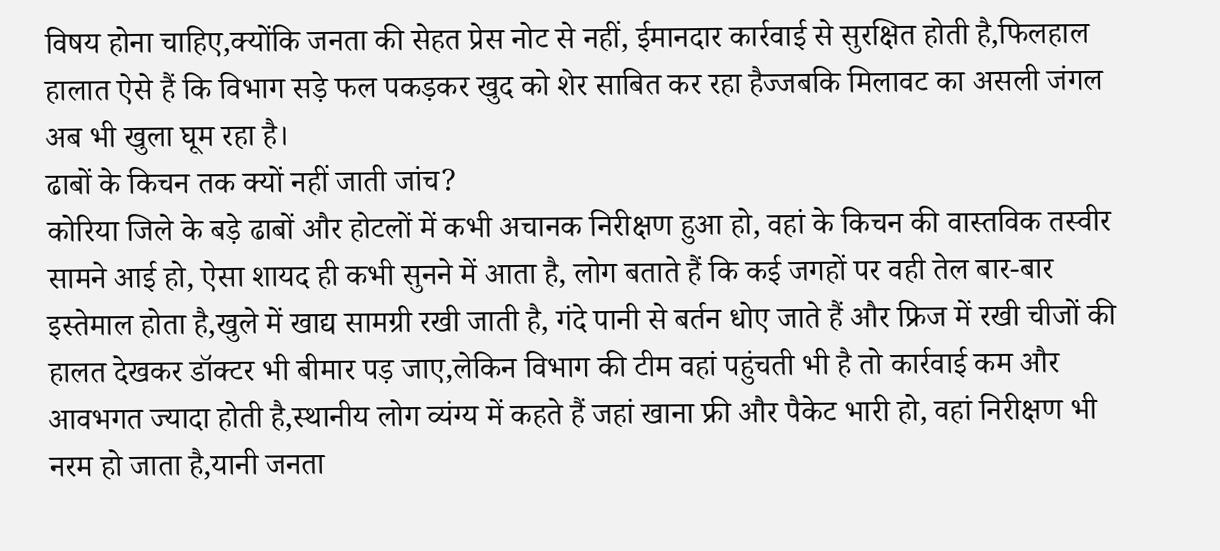विषय होना चाहिए,क्योंकि जनता की सेहत प्रेस नोट से नहीं, ईमानदार कार्रवाई से सुरक्षित होती है,फिलहाल हालात ऐसे हैं कि विभाग सड़े फल पकड़कर खुद को शेर साबित कर रहा हैज्जबकि मिलावट का असली जंगल अब भी खुला घूम रहा है।
ढाबों के किचन तक क्यों नहीं जाती जांच?
कोरिया जिले के बड़े ढाबों और होटलों में कभी अचानक निरीक्षण हुआ हो, वहां के किचन की वास्तविक तस्वीर सामने आई हो, ऐसा शायद ही कभी सुनने में आता है, लोग बताते हैं कि कई जगहों पर वही तेल बार-बार इस्तेमाल होता है,खुले में खाद्य सामग्री रखी जाती है, गंदे पानी से बर्तन धोए जाते हैं और फ्रिज में रखी चीजों की हालत देखकर डॉक्टर भी बीमार पड़ जाए,लेकिन विभाग की टीम वहां पहुंचती भी है तो कार्रवाई कम और आवभगत ज्यादा होती है,स्थानीय लोग व्यंग्य में कहते हैं जहां खाना फ्री और पैकेट भारी हो, वहां निरीक्षण भी नरम हो जाता है,यानी जनता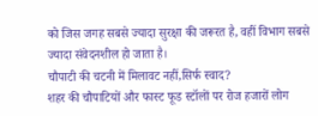को जिस जगह सबसे ज्यादा सुरक्षा की जरूरत है, वहीं विभाग सबसे ज्यादा संवेदनशील हो जाता है।
चौपाटी की चटनी में मिलावट नहीं,सिर्फ स्वाद?
शहर की चौपाटियों और फास्ट फूड स्टॉलों पर रोज हजारों लोग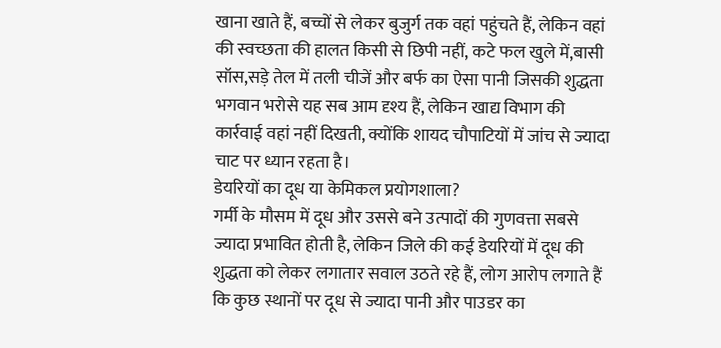खाना खाते हैं, बच्चों से लेकर बुजुर्ग तक वहां पहुंचते हैं, लेकिन वहां की स्वच्छता की हालत किसी से छिपी नहीं, कटे फल खुले में,बासी सॉस,सड़े तेल में तली चीजें और बर्फ का ऐसा पानी जिसकी शुद्धता भगवान भरोसे यह सब आम दृश्य हैं, लेकिन खाद्य विभाग की कार्रवाई वहां नहीं दिखती, क्योंकि शायद चौपाटियों में जांच से ज्यादा चाट पर ध्यान रहता है।
डेयरियों का दूध या केमिकल प्रयोगशाला?
गर्मी के मौसम में दूध और उससे बने उत्पादों की गुणवत्ता सबसे ज्यादा प्रभावित होती है, लेकिन जिले की कई डेयरियों में दूध की शुद्धता को लेकर लगातार सवाल उठते रहे हैं, लोग आरोप लगाते हैं कि कुछ स्थानों पर दूध से ज्यादा पानी और पाउडर का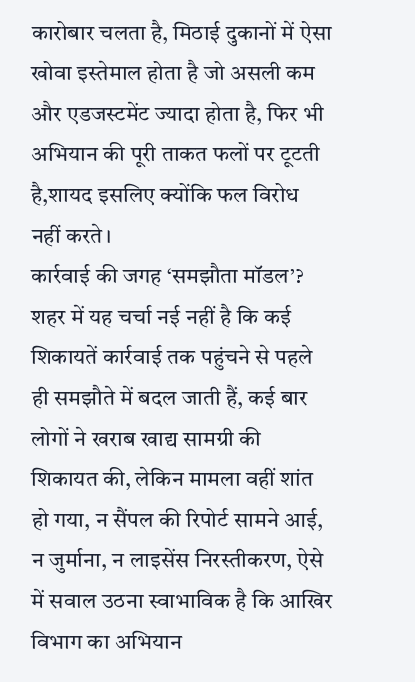कारोबार चलता है, मिठाई दुकानों में ऐसा खोवा इस्तेमाल होता है जो असली कम और एडजस्टमेंट ज्यादा होता है, फिर भी अभियान की पूरी ताकत फलों पर टूटती है,शायद इसलिए क्योंकि फल विरोध नहीं करते।
कार्रवाई की जगह ‘समझौता मॉडल’?
शहर में यह चर्चा नई नहीं है कि कई शिकायतें कार्रवाई तक पहुंचने से पहले ही समझौते में बदल जाती हैं, कई बार लोगों ने खराब खाद्य सामग्री की शिकायत की, लेकिन मामला वहीं शांत हो गया, न सैंपल की रिपोर्ट सामने आई, न जुर्माना, न लाइसेंस निरस्तीकरण, ऐसे में सवाल उठना स्वाभाविक है कि आखिर विभाग का अभियान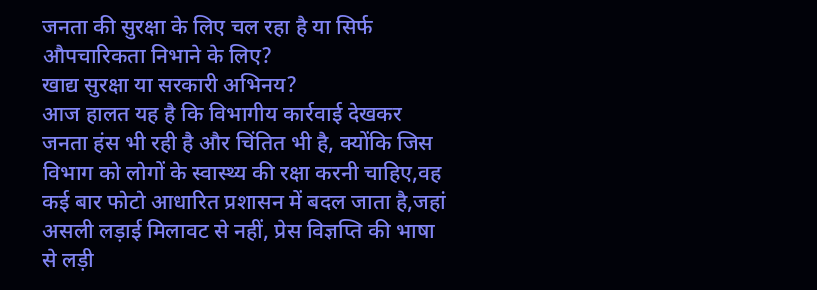जनता की सुरक्षा के लिए चल रहा है या सिर्फ औपचारिकता निभाने के लिए?
खाद्य सुरक्षा या सरकारी अभिनय?
आज हालत यह है कि विभागीय कार्रवाई देखकर जनता हंस भी रही है और चिंतित भी है, क्योंकि जिस विभाग को लोगों के स्वास्थ्य की रक्षा करनी चाहिए,वह कई बार फोटो आधारित प्रशासन में बदल जाता है,जहां असली लड़ाई मिलावट से नहीं, प्रेस विज्ञप्ति की भाषा से लड़ी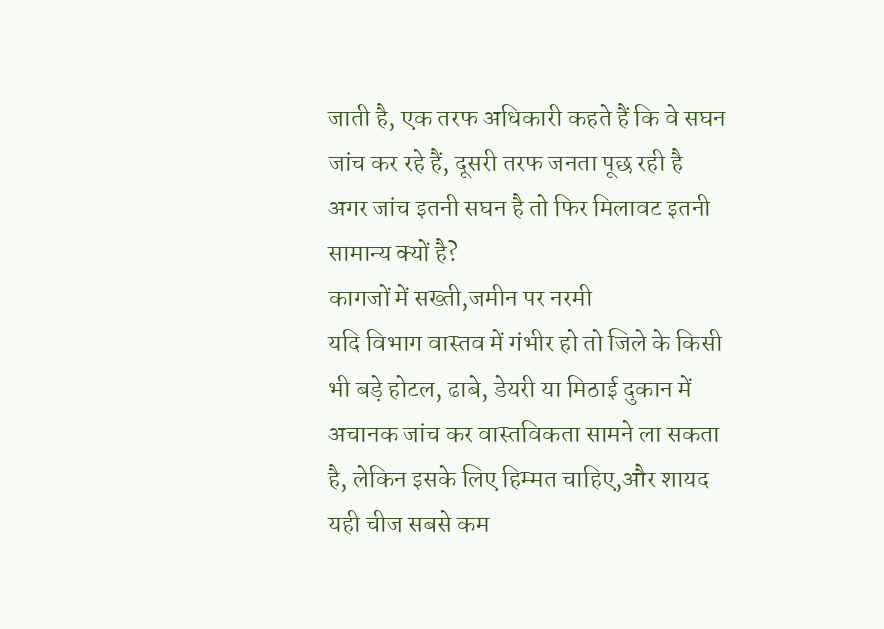जाती है, एक तरफ अधिकारी कहते हैं कि वे सघन जांच कर रहे हैं, दूसरी तरफ जनता पूछ रही है अगर जांच इतनी सघन है तो फिर मिलावट इतनी सामान्य क्यों है?
कागजों में सख्ती,जमीन पर नरमी
यदि विभाग वास्तव में गंभीर हो तो जिले के किसी भी बड़े होटल, ढाबे, डेयरी या मिठाई दुकान में अचानक जांच कर वास्तविकता सामने ला सकता है, लेकिन इसके लिए हिम्मत चाहिए,और शायद यही चीज सबसे कम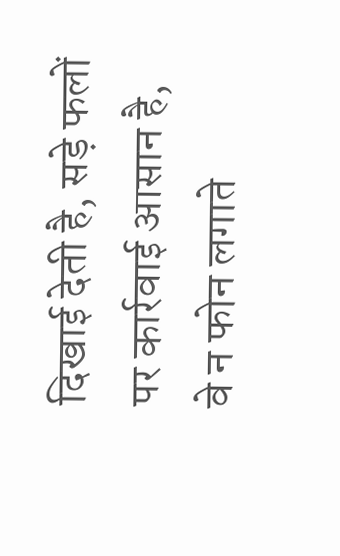दिखाई देती है, सड़े फलों पर कार्रवाई आसान है, वे न फोन लगाते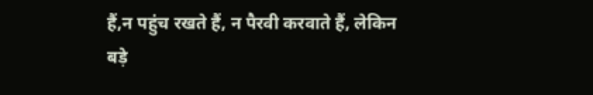हैं,न पहुंच रखते हैं, न पैरवी करवाते हैं, लेकिन बड़े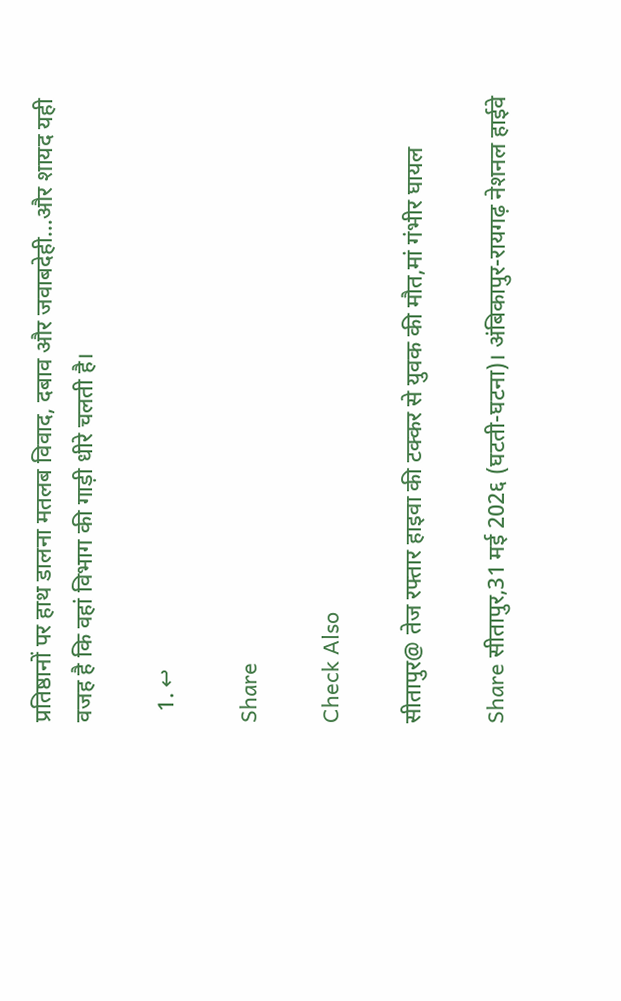प्रतिष्ठानों पर हाथ डालना मतलब विवाद, दबाव और जवाबदेही…और शायद यही वजह है कि वहां विभाग की गाड़ी धीरे चलती है।

  1. ↩

Share

Check Also

सीतापुर@ तेज रफ्तार हाइवा की टक्कर से युवक की मौत,मां गंभीर घायल

Share सीतापुर,31 मई 202६ (घटती-घटना)। अंबिकापुर-रायगढ़ नेशनल हाईवे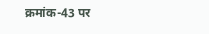क्रमांक-43 पर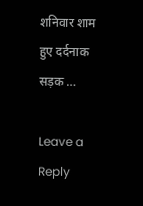शनिवार शाम हुए दर्दनाक सड़क …

Leave a Reply